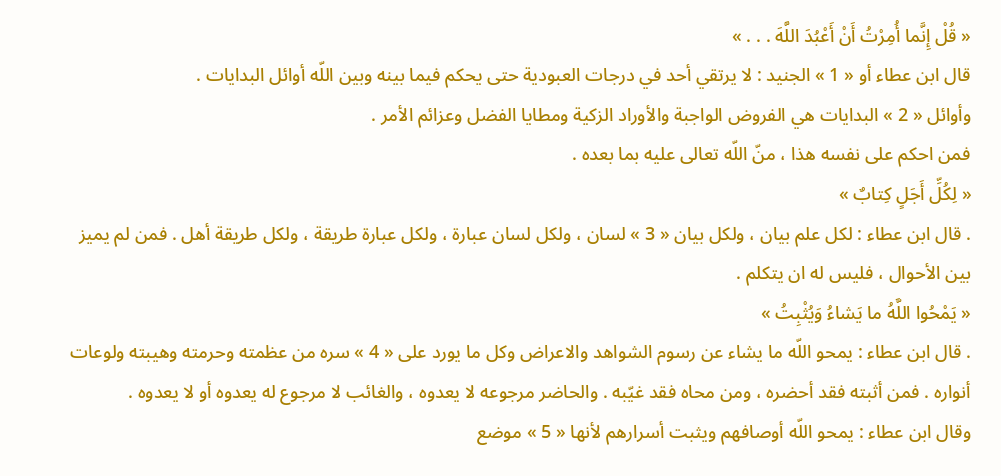« قُلْ إِنَّما أُمِرْتُ أَنْ أَعْبُدَ اللَّهَ . . . »
قال ابن عطاء أو « 1 » الجنيد : لا يرتقي أحد في درجات العبودية حتى يحكم فيما بينه وبين اللّه أوائل البدايات .
وأوائل « 2 » البدايات هي الفروض الواجبة والأوراد الزكية ومطايا الفضل وعزائم الأمر .
فمن احكم على نفسه هذا ، منّ اللّه تعالى عليه بما بعده .
« لِكُلِّ أَجَلٍ كِتابٌ »
. قال ابن عطاء : لكل علم بيان ، ولكل بيان « 3 » لسان ، ولكل لسان عبارة ، ولكل عبارة طريقة ، ولكل طريقة أهل . فمن لم يميز بين الأحوال ، فليس له ان يتكلم .
« يَمْحُوا اللَّهُ ما يَشاءُ وَيُثْبِتُ »
. قال ابن عطاء : يمحو اللّه ما يشاء عن رسوم الشواهد والاعراض وكل ما يورد على « 4 » سره من عظمته وحرمته وهيبته ولوعات أنواره . فمن أثبته فقد أحضره ، ومن محاه فقد غيّبه . والحاضر مرجوعه لا يعدوه ، والغائب لا مرجوع له يعدوه أو لا يعدوه .
وقال ابن عطاء : يمحو اللّه أوصافهم ويثبت أسرارهم لأنها « 5 » موضع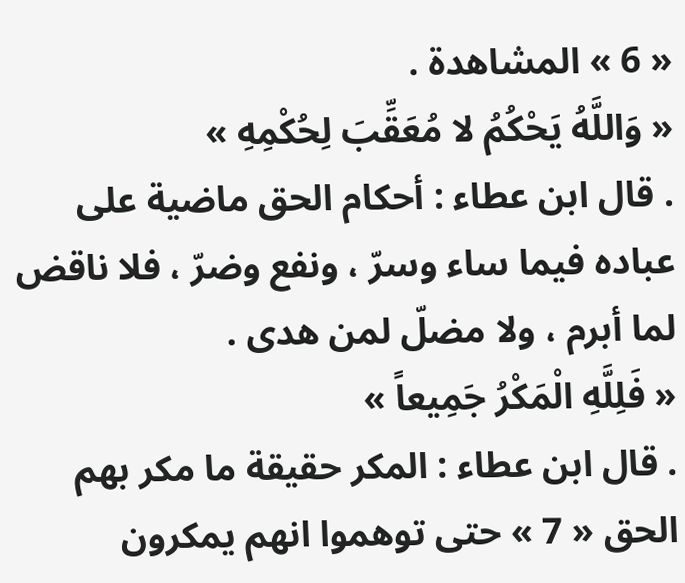« 6 » المشاهدة .
« وَاللَّهُ يَحْكُمُ لا مُعَقِّبَ لِحُكْمِهِ »
. قال ابن عطاء : أحكام الحق ماضية على عباده فيما ساء وسرّ ، ونفع وضرّ ، فلا ناقض لما أبرم ، ولا مضلّ لمن هدى .
« فَلِلَّهِ الْمَكْرُ جَمِيعاً »
. قال ابن عطاء : المكر حقيقة ما مكر بهم الحق « 7 » حتى توهموا انهم يمكرون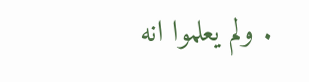. ولم يعلموا انه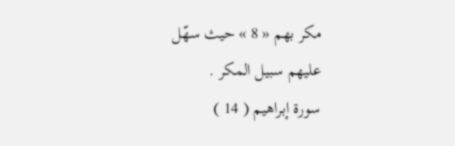مكر بهم « 8 » حيث سهّل عليهم سبيل المكر .
سورة إبراهيم ( 14 )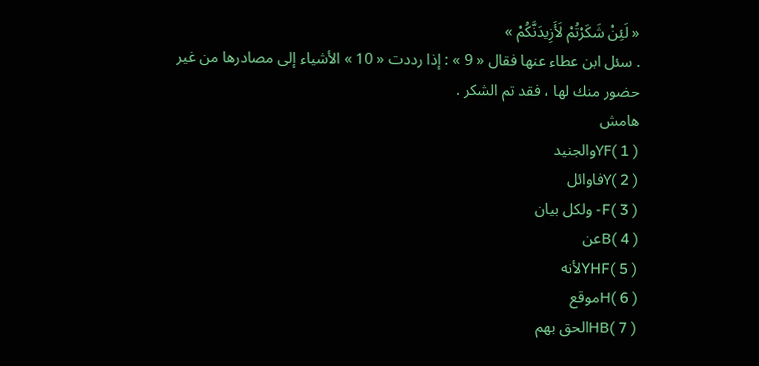« لَئِنْ شَكَرْتُمْ لَأَزِيدَنَّكُمْ »
. سئل ابن عطاء عنها فقال « 9 » : إذا رددت « 10 » الأشياء إلى مصادرها من غير حضور منك لها ، فقد تم الشكر .
هامش
( 1 )YFوالجنيد
( 2 )Yفاوائل
( 3 )F- ولكل بيان
( 4 )Bعن
( 5 )YHFلأنه
( 6 )Hموقع
( 7 )HBالحق بهم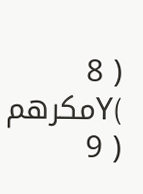( 8 )Yمكرهم
( 9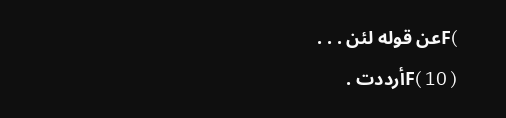)Fعن قوله لئن . . .
( 10 )Fأرددت .